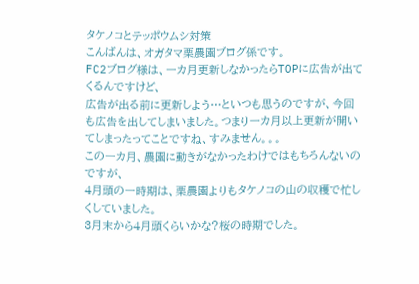タケノコとテッポウムシ対策
こんばんは、オガタマ栗農園ブログ係です。
FC2ブログ様は、一カ月更新しなかったらTOPに広告が出てくるんですけど、
広告が出る前に更新しよう…といつも思うのですが、今回も広告を出してしまいました。つまり一カ月以上更新が開いてしまったってことですね、すみません。。。
この一カ月、農園に動きがなかったわけではもちろんないのですが、
4月頭の一時期は、栗農園よりもタケノコの山の収穫で忙しくしていました。
3月末から4月頭くらいかな?桜の時期でした。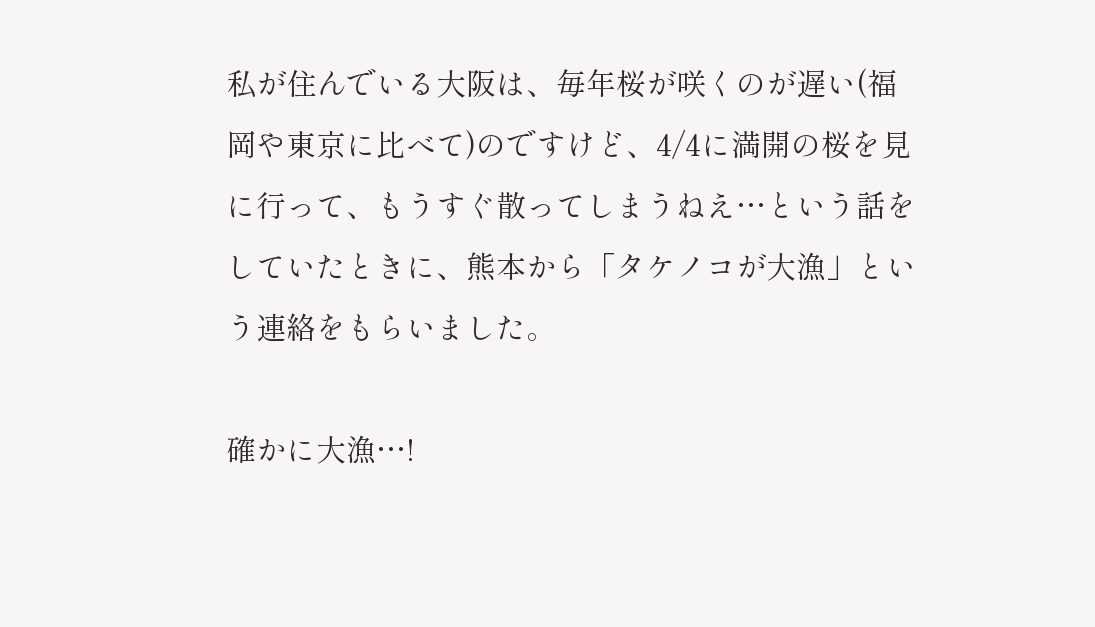私が住んでいる大阪は、毎年桜が咲くのが遅い(福岡や東京に比べて)のですけど、4/4に満開の桜を見に行って、もうすぐ散ってしまうねえ…という話をしていたときに、熊本から「タケノコが大漁」という連絡をもらいました。

確かに大漁…!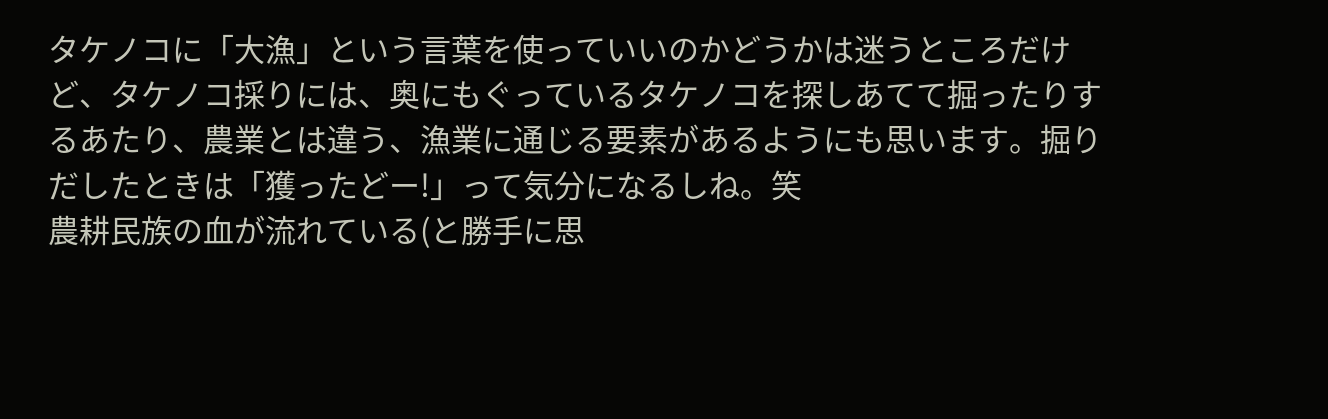タケノコに「大漁」という言葉を使っていいのかどうかは迷うところだけど、タケノコ採りには、奥にもぐっているタケノコを探しあてて掘ったりするあたり、農業とは違う、漁業に通じる要素があるようにも思います。掘りだしたときは「獲ったどー!」って気分になるしね。笑
農耕民族の血が流れている(と勝手に思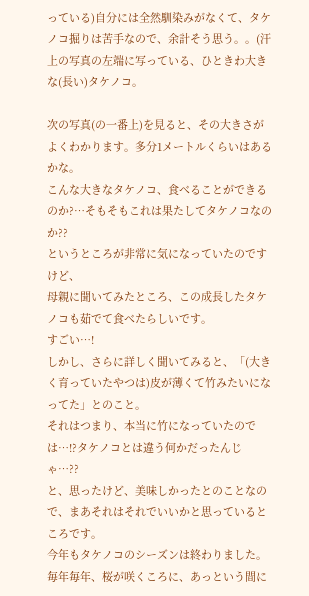っている)自分には全然馴染みがなくて、タケノコ掘りは苦手なので、余計そう思う。。(汗
上の写真の左端に写っている、ひときわ大きな(長い)タケノコ。

次の写真(の一番上)を見ると、その大きさがよくわかります。多分1メートルくらいはあるかな。
こんな大きなタケノコ、食べることができるのか?…そもそもこれは果たしてタケノコなのか??
というところが非常に気になっていたのですけど、
母親に聞いてみたところ、この成長したタケノコも茹でて食べたらしいです。
すごい…!
しかし、さらに詳しく聞いてみると、「(大きく育っていたやつは)皮が薄くて竹みたいになってた」とのこと。
それはつまり、本当に竹になっていたのでは…!?タケノコとは違う何かだったんじゃ…??
と、思ったけど、美味しかったとのことなので、まあそれはそれでいいかと思っているところです。
今年もタケノコのシーズンは終わりました。
毎年毎年、桜が咲くころに、あっという間に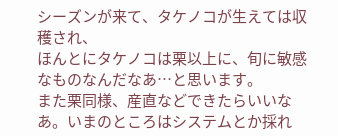シーズンが来て、タケノコが生えては収穫され、
ほんとにタケノコは栗以上に、旬に敏感なものなんだなあ…と思います。
また栗同様、産直などできたらいいなあ。いまのところはシステムとか採れ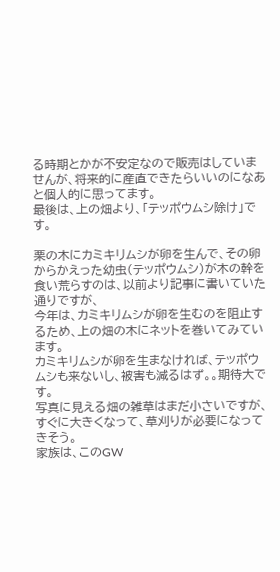る時期とかが不安定なので販売はしていませんが、将来的に産直できたらいいのになあと個人的に思ってます。
最後は、上の畑より、「テッポウムシ除け」です。

栗の木にカミキリムシが卵を生んで、その卵からかえった幼虫(テッポウムシ)が木の幹を食い荒らすのは、以前より記事に書いていた通りですが、
今年は、カミキリムシが卵を生むのを阻止するため、上の畑の木にネットを巻いてみています。
カミキリムシが卵を生まなければ、テッポウムシも来ないし、被害も減るはず。。期待大です。
写真に見える畑の雑草はまだ小さいですが、すぐに大きくなって、草刈りが必要になってきそう。
家族は、このGW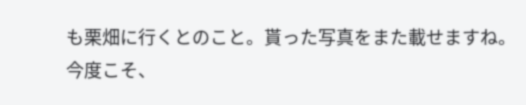も栗畑に行くとのこと。貰った写真をまた載せますね。
今度こそ、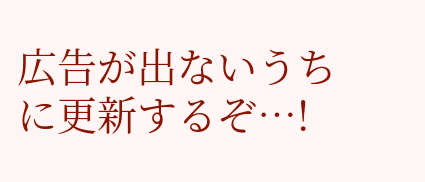広告が出ないうちに更新するぞ…!